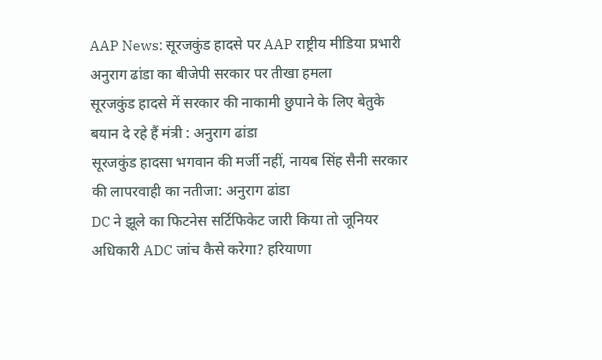AAP News: सूरजकुंड हादसे पर AAP राष्ट्रीय मीडिया प्रभारी अनुराग ढांडा का बीजेपी सरकार पर तीखा हमला
सूरजकुंड हादसे में सरकार की नाकामी छुपाने के लिए बेतुके बयान दे रहे हैं मंत्री : अनुराग ढांडा
सूरजकुंड हादसा भगवान की मर्जी नहीं, नायब सिंह सैनी सरकार की लापरवाही का नतीजा: अनुराग ढांडा
DC ने झूले का फिटनेस सर्टिफिकेट जारी किया तो जूनियर अधिकारी ADC जांच कैसे करेगा? हरियाणा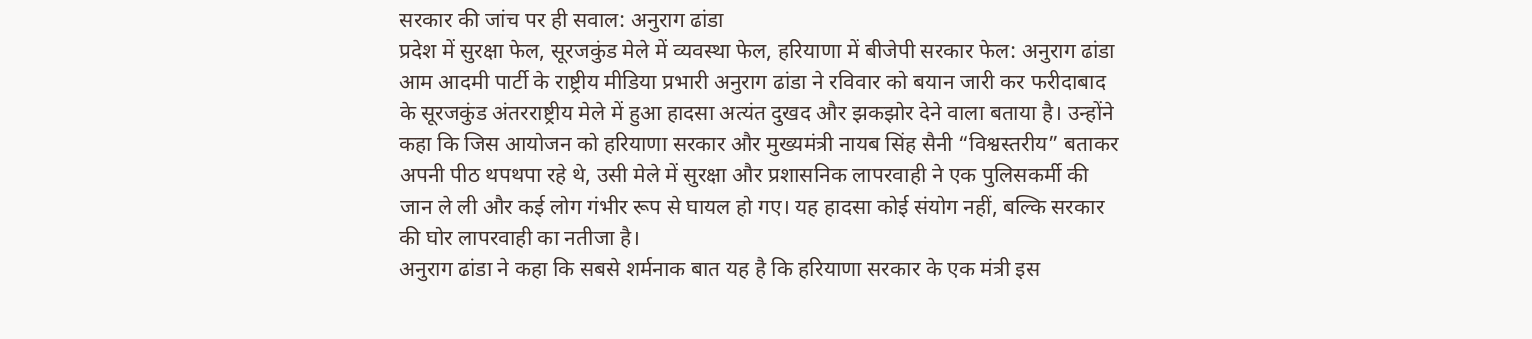सरकार की जांच पर ही सवाल: अनुराग ढांडा
प्रदेश में सुरक्षा फेल, सूरजकुंड मेले में व्यवस्था फेल, हरियाणा में बीजेपी सरकार फेल: अनुराग ढांडा
आम आदमी पार्टी के राष्ट्रीय मीडिया प्रभारी अनुराग ढांडा ने रविवार को बयान जारी कर फरीदाबाद के सूरजकुंड अंतरराष्ट्रीय मेले में हुआ हादसा अत्यंत दुखद और झकझोर देने वाला बताया है। उन्होंने कहा कि जिस आयोजन को हरियाणा सरकार और मुख्यमंत्री नायब सिंह सैनी “विश्वस्तरीय” बताकर अपनी पीठ थपथपा रहे थे, उसी मेले में सुरक्षा और प्रशासनिक लापरवाही ने एक पुलिसकर्मी की जान ले ली और कई लोग गंभीर रूप से घायल हो गए। यह हादसा कोई संयोग नहीं, बल्कि सरकार की घोर लापरवाही का नतीजा है।
अनुराग ढांडा ने कहा कि सबसे शर्मनाक बात यह है कि हरियाणा सरकार के एक मंत्री इस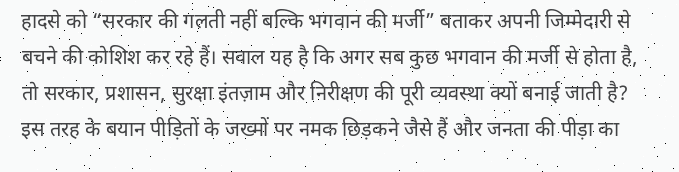हादसे को “सरकार की गलती नहीं बल्कि भगवान की मर्जी” बताकर अपनी जिम्मेदारी से बचने की कोशिश कर रहे हैं। सवाल यह है कि अगर सब कुछ भगवान की मर्जी से होता है, तो सरकार, प्रशासन, सुरक्षा इंतज़ाम और निरीक्षण की पूरी व्यवस्था क्यों बनाई जाती है? इस तरह के बयान पीड़ितों के जख्मों पर नमक छिड़कने जैसे हैं और जनता की पीड़ा का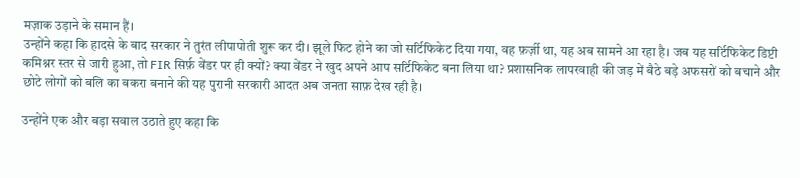मज़ाक उड़ाने के समान हैं।
उन्होंने कहा कि हादसे के बाद सरकार ने तुरंत लीपापोती शुरू कर दी। झूले फिट होने का जो सर्टिफिकेट दिया गया, वह फ़र्ज़ी था, यह अब सामने आ रहा है। जब यह सर्टिफिकेट डिप्टी कमिश्नर स्तर से जारी हुआ, तो FIR सिर्फ़ वेंडर पर ही क्यों? क्या वेंडर ने खुद अपने आप सर्टिफिकेट बना लिया था? प्रशासनिक लापरवाही की जड़ में बैठे बड़े अफसरों को बचाने और छोटे लोगों को बलि का बकरा बनाने की यह पुरानी सरकारी आदत अब जनता साफ़ देख रही है।

उन्होंने एक और बड़ा सवाल उठाते हुए कहा कि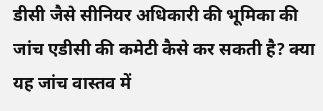डीसी जैसे सीनियर अधिकारी की भूमिका की जांच एडीसी की कमेटी कैसे कर सकती है? क्या यह जांच वास्तव में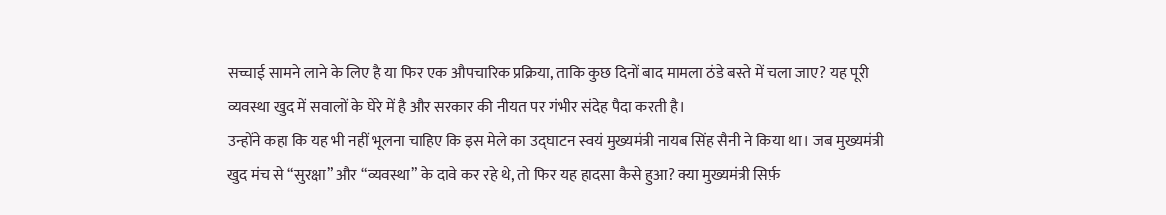सच्चाई सामने लाने के लिए है या फिर एक औपचारिक प्रक्रिया, ताकि कुछ दिनों बाद मामला ठंडे बस्ते में चला जाए? यह पूरी व्यवस्था खुद में सवालों के घेरे में है और सरकार की नीयत पर गंभीर संदेह पैदा करती है।
उन्होंने कहा कि यह भी नहीं भूलना चाहिए कि इस मेले का उद्घाटन स्वयं मुख्यमंत्री नायब सिंह सैनी ने किया था। जब मुख्यमंत्री खुद मंच से “सुरक्षा” और “व्यवस्था” के दावे कर रहे थे, तो फिर यह हादसा कैसे हुआ? क्या मुख्यमंत्री सिर्फ़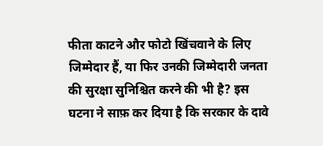फीता काटने और फोटो खिंचवाने के लिए जिम्मेदार हैं, या फिर उनकी जिम्मेदारी जनता की सुरक्षा सुनिश्चित करने की भी है? इस घटना ने साफ़ कर दिया है कि सरकार के दावे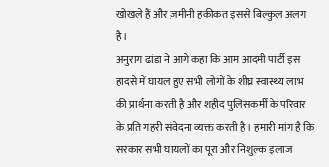खोखले हैं और ज़मीनी हकीकत इससे बिल्कुल अलग है।
अनुराग ढांडा ने आगे कहा कि आम आदमी पार्टी इस हादसे में घायल हुए सभी लोगों के शीघ्र स्वास्थ्य लाभ की प्रार्थना करती है और शहीद पुलिसकर्मी के परिवार के प्रति गहरी संवेदना व्यक्त करती है। हमारी मांग है कि सरकार सभी घायलों का पूरा और निशुल्क इलाज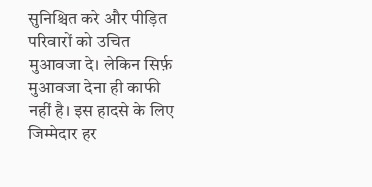सुनिश्चित करे और पीड़ित परिवारों को उचित मुआवजा दे। लेकिन सिर्फ़ मुआवजा देना ही काफी नहीं है। इस हादसे के लिए जिम्मेदार हर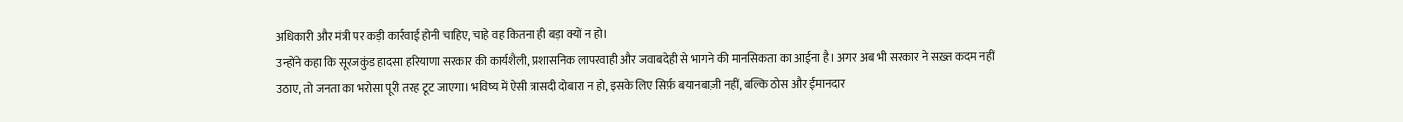अधिकारी और मंत्री पर कड़ी कार्रवाई होनी चाहिए, चाहे वह कितना ही बड़ा क्यों न हो।
उन्होंने कहा कि सूरजकुंड हादसा हरियाणा सरकार की कार्यशैली, प्रशासनिक लापरवाही और जवाबदेही से भागने की मानसिकता का आईना है। अगर अब भी सरकार ने सख़्त कदम नहीं उठाए, तो जनता का भरोसा पूरी तरह टूट जाएगा। भविष्य में ऐसी त्रासदी दोबारा न हो, इसके लिए सिर्फ़ बयानबाज़ी नहीं, बल्कि ठोस और ईमानदार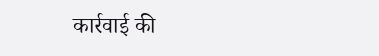कार्रवाई की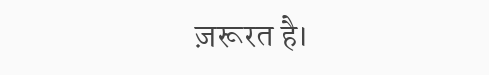ज़रूरत है।